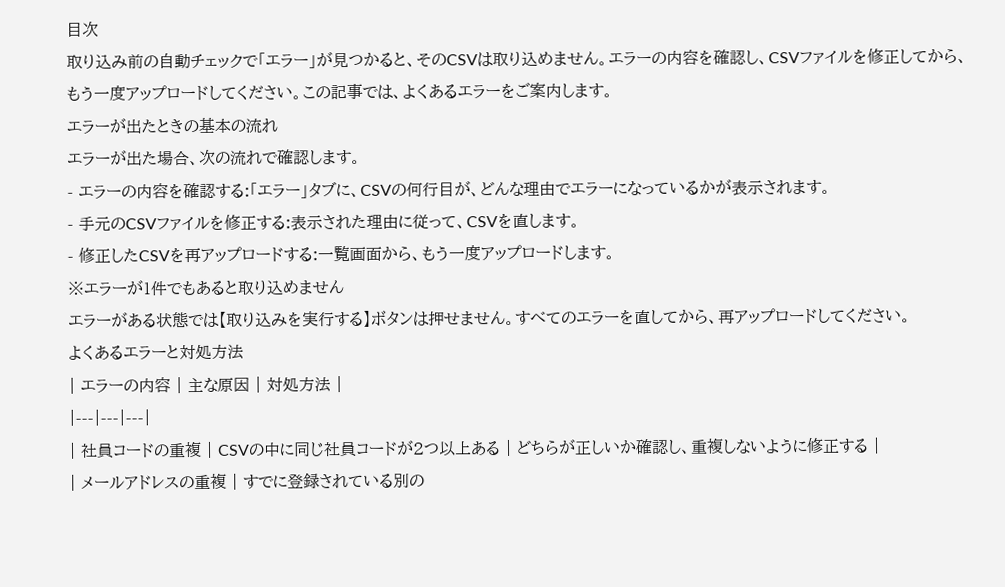目次
取り込み前の自動チェックで「エラー」が見つかると、そのCSVは取り込めません。エラーの内容を確認し、CSVファイルを修正してから、もう一度アップロードしてください。この記事では、よくあるエラーをご案内します。
エラーが出たときの基本の流れ
エラーが出た場合、次の流れで確認します。
- エラーの内容を確認する:「エラー」タブに、CSVの何行目が、どんな理由でエラーになっているかが表示されます。
- 手元のCSVファイルを修正する:表示された理由に従って、CSVを直します。
- 修正したCSVを再アップロードする:一覧画面から、もう一度アップロードします。
※エラーが1件でもあると取り込めません
エラーがある状態では【取り込みを実行する】ボタンは押せません。すべてのエラーを直してから、再アップロードしてください。
よくあるエラーと対処方法
| エラーの内容 | 主な原因 | 対処方法 |
|---|---|---|
| 社員コードの重複 | CSVの中に同じ社員コードが2つ以上ある | どちらが正しいか確認し、重複しないように修正する |
| メールアドレスの重複 | すでに登録されている別の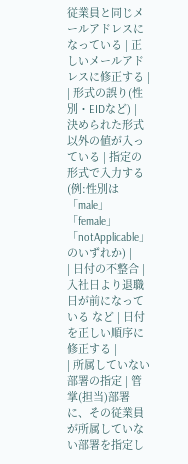従業員と同じメールアドレスになっている | 正しいメールアドレスに修正する |
| 形式の誤り(性別・EIDなど) | 決められた形式以外の値が入っている | 指定の形式で入力する(例:性別は「male」「female」「notApplicable」のいずれか) |
| 日付の不整合 | 入社日より退職日が前になっている など | 日付を正しい順序に修正する |
| 所属していない部署の指定 | 管掌(担当)部署に、その従業員が所属していない部署を指定し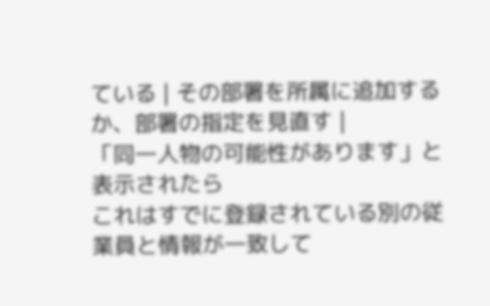ている | その部署を所属に追加するか、部署の指定を見直す |
「同一人物の可能性があります」と表示されたら
これはすでに登録されている別の従業員と情報が一致して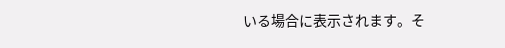いる場合に表示されます。そ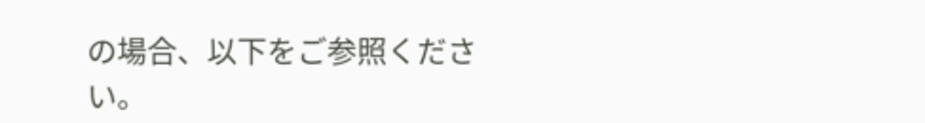の場合、以下をご参照ください。